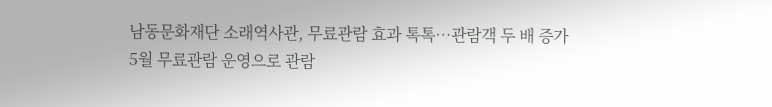남동문화재단 소래역사관, 무료관람 효과 톡톡…관람객 두 배 증가
5월 무료관람 운영으로 관람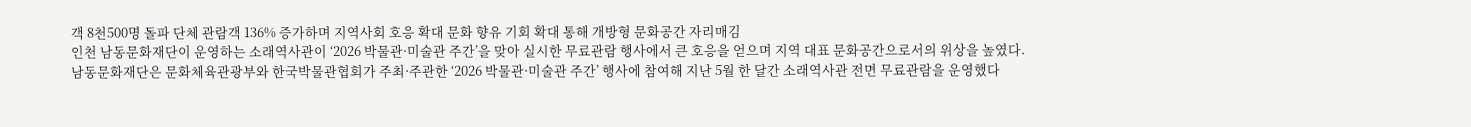객 8천500명 돌파 단체 관람객 136% 증가하며 지역사회 호응 확대 문화 향유 기회 확대 통해 개방형 문화공간 자리매김
인천 남동문화재단이 운영하는 소래역사관이 ‘2026 박물관·미술관 주간’을 맞아 실시한 무료관람 행사에서 큰 호응을 얻으며 지역 대표 문화공간으로서의 위상을 높였다.
남동문화재단은 문화체육관광부와 한국박물관협회가 주최·주관한 ‘2026 박물관·미술관 주간’ 행사에 참여해 지난 5월 한 달간 소래역사관 전면 무료관람을 운영했다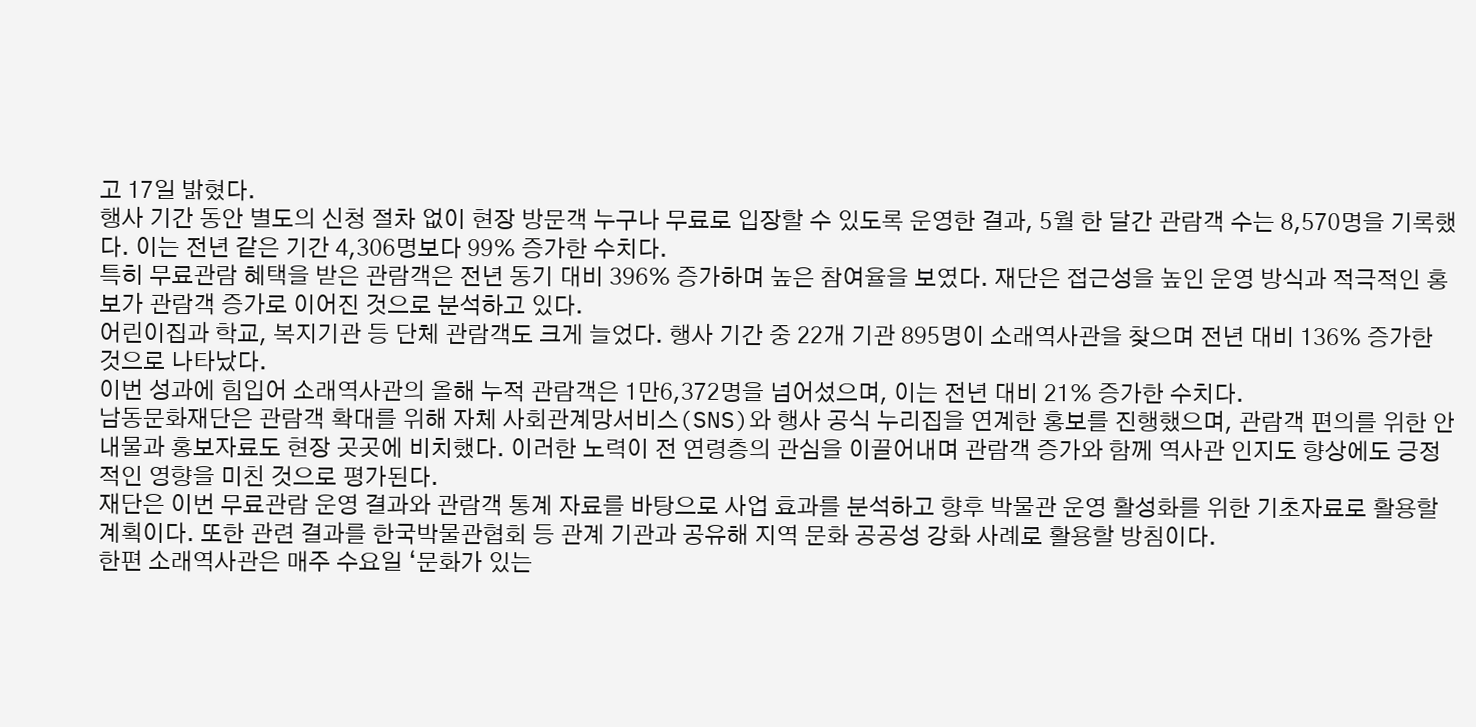고 17일 밝혔다.
행사 기간 동안 별도의 신청 절차 없이 현장 방문객 누구나 무료로 입장할 수 있도록 운영한 결과, 5월 한 달간 관람객 수는 8,570명을 기록했다. 이는 전년 같은 기간 4,306명보다 99% 증가한 수치다.
특히 무료관람 혜택을 받은 관람객은 전년 동기 대비 396% 증가하며 높은 참여율을 보였다. 재단은 접근성을 높인 운영 방식과 적극적인 홍보가 관람객 증가로 이어진 것으로 분석하고 있다.
어린이집과 학교, 복지기관 등 단체 관람객도 크게 늘었다. 행사 기간 중 22개 기관 895명이 소래역사관을 찾으며 전년 대비 136% 증가한 것으로 나타났다.
이번 성과에 힘입어 소래역사관의 올해 누적 관람객은 1만6,372명을 넘어섰으며, 이는 전년 대비 21% 증가한 수치다.
남동문화재단은 관람객 확대를 위해 자체 사회관계망서비스(SNS)와 행사 공식 누리집을 연계한 홍보를 진행했으며, 관람객 편의를 위한 안내물과 홍보자료도 현장 곳곳에 비치했다. 이러한 노력이 전 연령층의 관심을 이끌어내며 관람객 증가와 함께 역사관 인지도 향상에도 긍정적인 영향을 미친 것으로 평가된다.
재단은 이번 무료관람 운영 결과와 관람객 통계 자료를 바탕으로 사업 효과를 분석하고 향후 박물관 운영 활성화를 위한 기초자료로 활용할 계획이다. 또한 관련 결과를 한국박물관협회 등 관계 기관과 공유해 지역 문화 공공성 강화 사례로 활용할 방침이다.
한편 소래역사관은 매주 수요일 ‘문화가 있는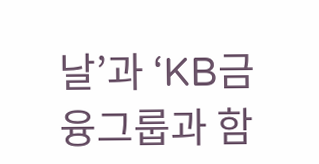날’과 ‘KB금융그룹과 함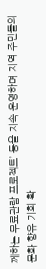께하는 무료관람 프로젝트’ 등을 지속 운영하며 지역 주민들의 문화 향유 기회 확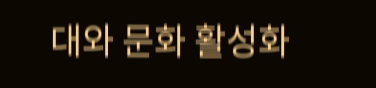대와 문화 활성화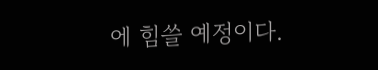에 힘쓸 예정이다.